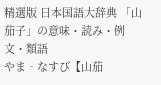精選版 日本国語大辞典 「山茄子」の意味・読み・例文・類語
やま‐なすび【山茄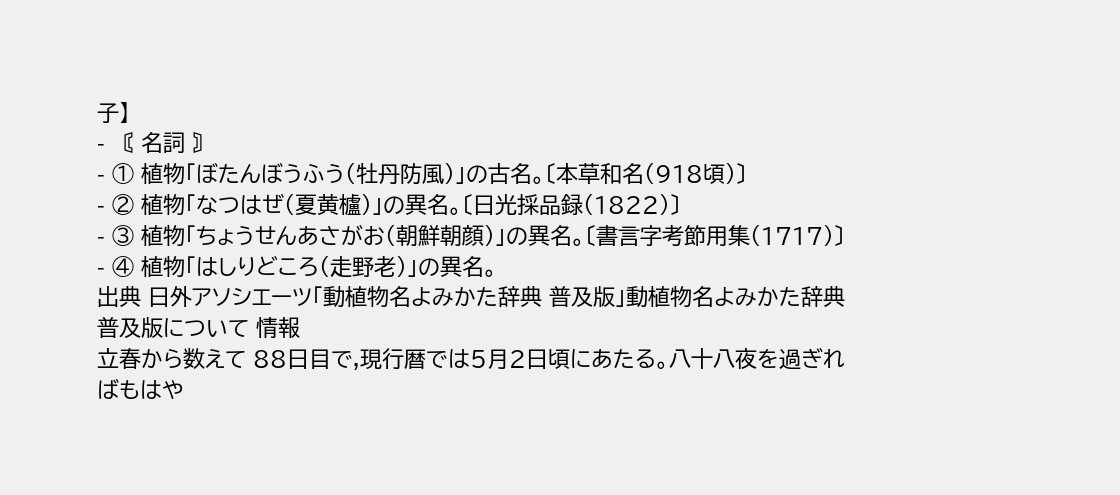子】
- 〘 名詞 〙
- ① 植物「ぼたんぼうふう(牡丹防風)」の古名。〔本草和名(918頃)〕
- ② 植物「なつはぜ(夏黄櫨)」の異名。〔日光採品録(1822)〕
- ③ 植物「ちょうせんあさがお(朝鮮朝顔)」の異名。〔書言字考節用集(1717)〕
- ④ 植物「はしりどころ(走野老)」の異名。
出典 日外アソシエーツ「動植物名よみかた辞典 普及版」動植物名よみかた辞典 普及版について 情報
立春から数えて 88日目で,現行暦では5月2日頃にあたる。八十八夜を過ぎればもはや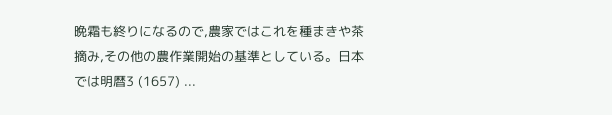晩霜も終りになるので,農家ではこれを種まきや茶摘み,その他の農作業開始の基準としている。日本では明暦3 (1657) ...